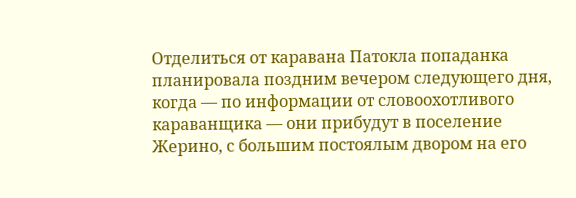Отделиться от каравана Патокла попаданка планировала поздним вечером следующего дня, когда — по информации от словоохотливого караванщика — они прибудут в поселение Жерино, с большим постоялым двором на его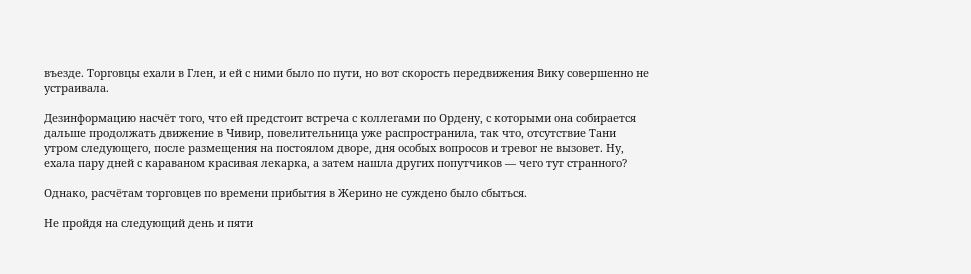въезде. Торговцы ехали в Глен, и ей с ними было по пути, но вот скорость передвижения Вику совершенно не устраивала.

Дезинформацию насчёт того, что ей предстоит встреча с коллегами по Ордену, с которыми она собирается дальше продолжать движение в Чивир, повелительница уже распространила, так что, отсутствие Тани утром следующего, после размещения на постоялом дворе, дня особых вопросов и тревог не вызовет. Ну, ехала пару дней с караваном красивая лекарка, а затем нашла других попутчиков — чего тут странного?

Однако, расчётам торговцев по времени прибытия в Жерино не суждено было сбыться.

Не пройдя на следующий день и пяти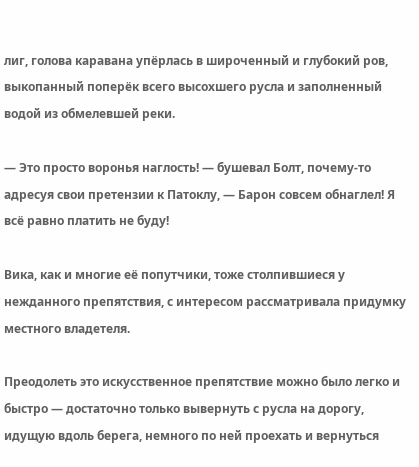лиг, голова каравана упёрлась в широченный и глубокий ров, выкопанный поперёк всего высохшего русла и заполненный водой из обмелевшей реки.

— Это просто воронья наглость! — бушевал Болт, почему-то адресуя свои претензии к Патоклу, — Барон совсем обнаглел! Я всё равно платить не буду!

Вика, как и многие её попутчики, тоже столпившиеся у нежданного препятствия, с интересом рассматривала придумку местного владетеля.

Преодолеть это искусственное препятствие можно было легко и быстро — достаточно только вывернуть с русла на дорогу, идущую вдоль берега, немного по ней проехать и вернуться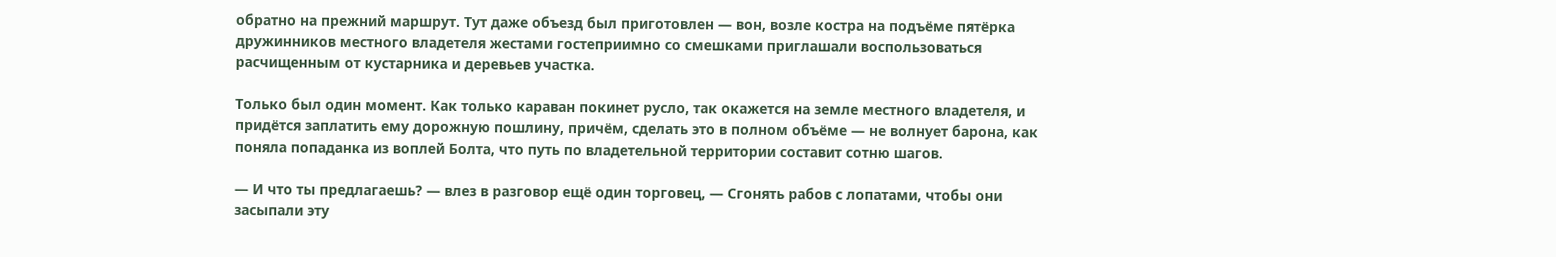обратно на прежний маршрут. Тут даже объезд был приготовлен — вон, возле костра на подъёме пятёрка дружинников местного владетеля жестами гостеприимно со смешками приглашали воспользоваться расчищенным от кустарника и деревьев участка.

Только был один момент. Как только караван покинет русло, так окажется на земле местного владетеля, и придётся заплатить ему дорожную пошлину, причём, сделать это в полном объёме — не волнует барона, как поняла попаданка из воплей Болта, что путь по владетельной территории составит сотню шагов.

— И что ты предлагаешь? — влез в разговор ещё один торговец, — Сгонять рабов с лопатами, чтобы они засыпали эту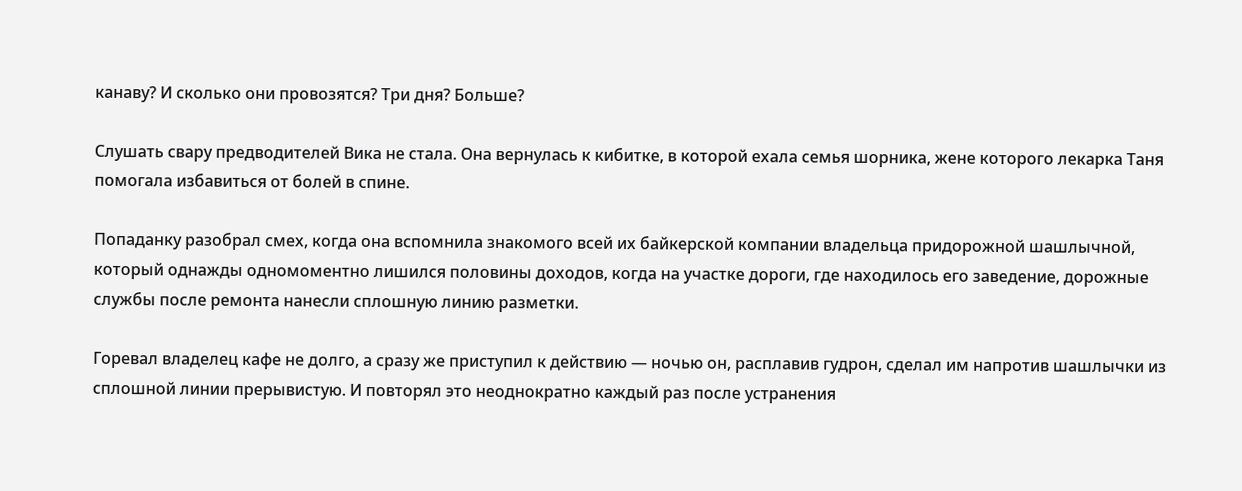канаву? И сколько они провозятся? Три дня? Больше?

Слушать свару предводителей Вика не стала. Она вернулась к кибитке, в которой ехала семья шорника, жене которого лекарка Таня помогала избавиться от болей в спине.

Попаданку разобрал смех, когда она вспомнила знакомого всей их байкерской компании владельца придорожной шашлычной, который однажды одномоментно лишился половины доходов, когда на участке дороги, где находилось его заведение, дорожные службы после ремонта нанесли сплошную линию разметки.

Горевал владелец кафе не долго, а сразу же приступил к действию — ночью он, расплавив гудрон, сделал им напротив шашлычки из сплошной линии прерывистую. И повторял это неоднократно каждый раз после устранения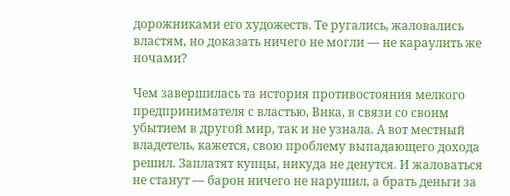дорожниками его художеств. Те ругались, жаловались властям, но доказать ничего не могли — не караулить же ночами?

Чем завершилась та история противостояния мелкого предпринимателя с властью, Вика, в связи со своим убытием в другой мир, так и не узнала. А вот местный владетель, кажется, свою проблему выпадающего дохода решил. Заплатят купцы, никуда не денутся. И жаловаться не станут — барон ничего не нарушил, а брать деньги за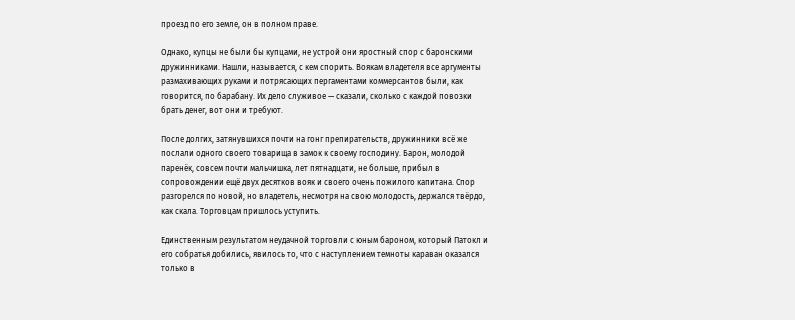проезд по его земле, он в полном праве.

Однако, купцы не были бы купцами, не устрой они яростный спор с баронскими дружинниками. Нашли, называется, с кем спорить. Воякам владетеля все аргументы размахивающих руками и потрясающих пергаментами коммерсантов были, как говорится, по барабану. Их дело служивое — сказали, сколько с каждой повозки брать денег, вот они и требуют.

После долгих, затянувшихся почти на гонг препирательств, дружинники всё же послали одного своего товарища в замок к своему господину. Барон, молодой паренёк, совсем почти мальчишка, лет пятнадцати, не больше, прибыл в сопровождении ещё двух десятков вояк и своего очень пожилого капитана. Спор разгорелся по новой, но владетель, несмотря на свою молодость, держался твёрдо, как скала. Торговцам пришлось уступить.

Единственным результатом неудачной торговли с юным бароном, который Патокл и его собратья добились, явилось то, что с наступлением темноты караван оказался только в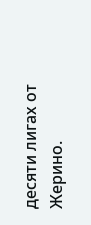десяти лигах от Жерино.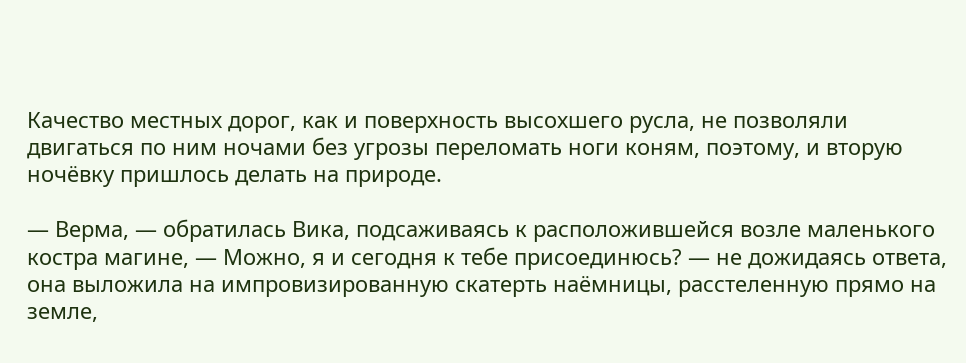Качество местных дорог, как и поверхность высохшего русла, не позволяли двигаться по ним ночами без угрозы переломать ноги коням, поэтому, и вторую ночёвку пришлось делать на природе.

— Верма, — обратилась Вика, подсаживаясь к расположившейся возле маленького костра магине, — Можно, я и сегодня к тебе присоединюсь? — не дожидаясь ответа, она выложила на импровизированную скатерть наёмницы, расстеленную прямо на земле,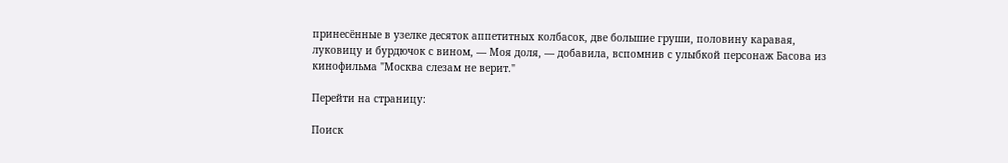принесённые в узелке десяток аппетитных колбасок, две большие груши, половину каравая, луковицу и бурдючок с вином, — Моя доля, — добавила, вспомнив с улыбкой персонаж Басова из кинофильма "Москва слезам не верит."

Перейти на страницу:

Поиск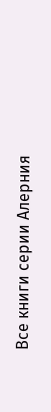Все книги серии Алерния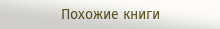Похожие книги